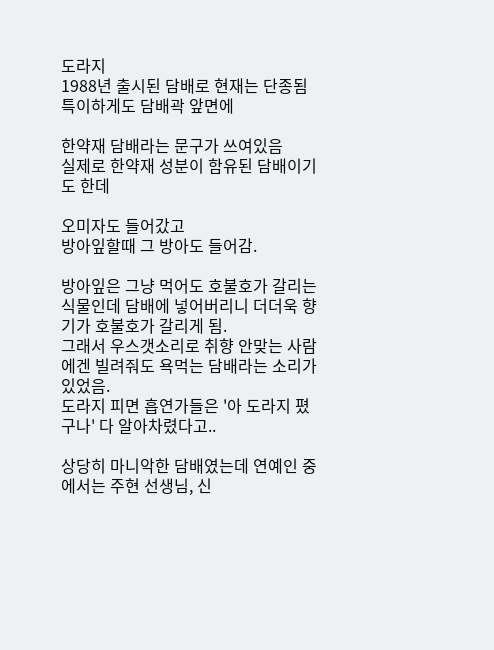도라지
1988년 출시된 담배로 현재는 단종됨
특이하게도 담배곽 앞면에

한약재 담배라는 문구가 쓰여있음
실제로 한약재 성분이 함유된 담배이기도 한데

오미자도 들어갔고
방아잎할때 그 방아도 들어감.

방아잎은 그냥 먹어도 호불호가 갈리는 식물인데 담배에 넣어버리니 더더욱 향기가 호불호가 갈리게 됨.
그래서 우스갯소리로 취향 안맞는 사람에겐 빌려줘도 욕먹는 담배라는 소리가 있었음.
도라지 피면 흡연가들은 '아 도라지 폈구나' 다 알아차렸다고..

상당히 마니악한 담배였는데 연예인 중에서는 주현 선생님, 신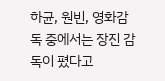하균, 원빈, 영화감독 중에서는 장진 감독이 폈다고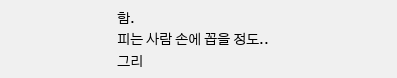함.
피는 사람 손에 꼽을 정도..
그리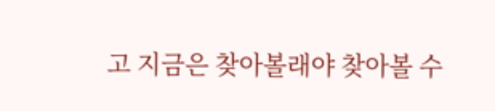고 지금은 찾아볼래야 찾아볼 수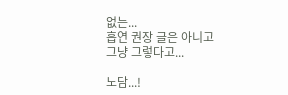없는...
흡연 권장 글은 아니고 그냥 그렇다고...

노담...!